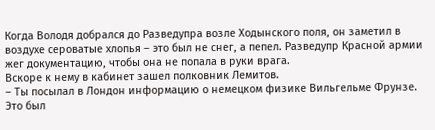Когда Володя добрался до Разведупра возле Ходынского поля, он заметил в воздухе сероватые хлопья – это был не снег, а пепел. Разведупр Красной армии жег документацию, чтобы она не попала в руки врага.
Вскоре к нему в кабинет зашел полковник Лемитов.
– Ты посылал в Лондон информацию о немецком физике Вильгельме Фрунзе. Это был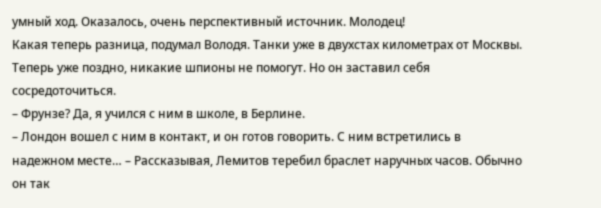умный ход. Оказалось, очень перспективный источник. Молодец!
Какая теперь разница, подумал Володя. Танки уже в двухстах километрах от Москвы. Теперь уже поздно, никакие шпионы не помогут. Но он заставил себя сосредоточиться.
– Фрунзе? Да, я учился с ним в школе, в Берлине.
– Лондон вошел с ним в контакт, и он готов говорить. С ним встретились в надежном месте… – Рассказывая, Лемитов теребил браслет наручных часов. Обычно он так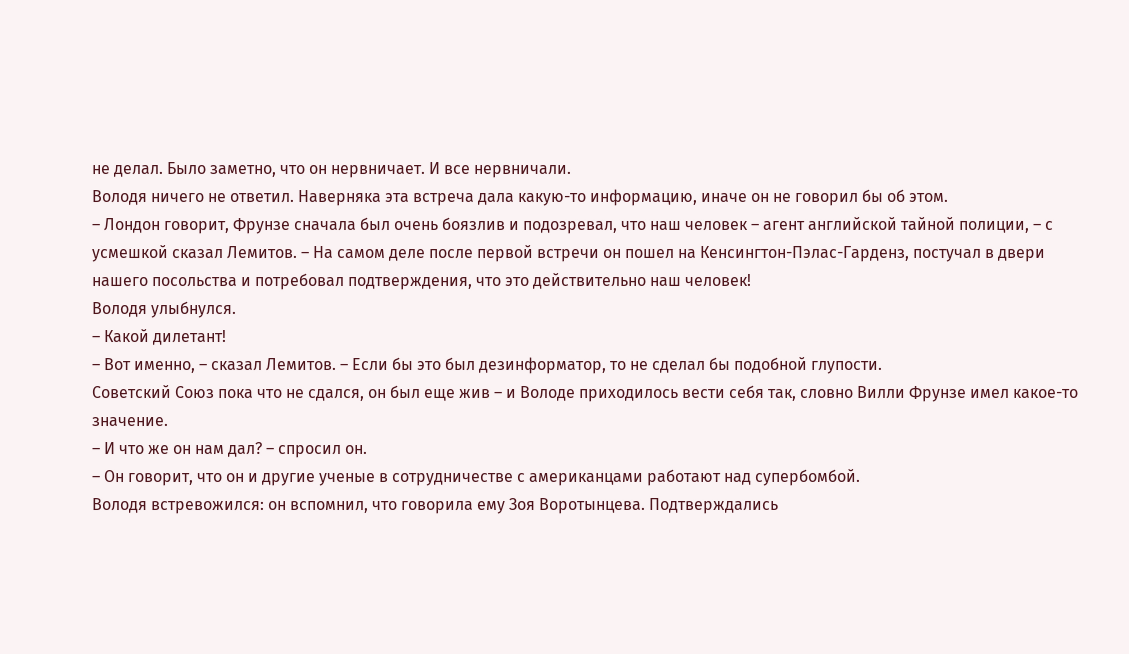не делал. Было заметно, что он нервничает. И все нервничали.
Володя ничего не ответил. Наверняка эта встреча дала какую-то информацию, иначе он не говорил бы об этом.
– Лондон говорит, Фрунзе сначала был очень боязлив и подозревал, что наш человек – агент английской тайной полиции, – с усмешкой сказал Лемитов. – На самом деле после первой встречи он пошел на Кенсингтон-Пэлас-Гарденз, постучал в двери нашего посольства и потребовал подтверждения, что это действительно наш человек!
Володя улыбнулся.
– Какой дилетант!
– Вот именно, – сказал Лемитов. – Если бы это был дезинформатор, то не сделал бы подобной глупости.
Советский Союз пока что не сдался, он был еще жив – и Володе приходилось вести себя так, словно Вилли Фрунзе имел какое-то значение.
– И что же он нам дал? – спросил он.
– Он говорит, что он и другие ученые в сотрудничестве с американцами работают над супербомбой.
Володя встревожился: он вспомнил, что говорила ему Зоя Воротынцева. Подтверждались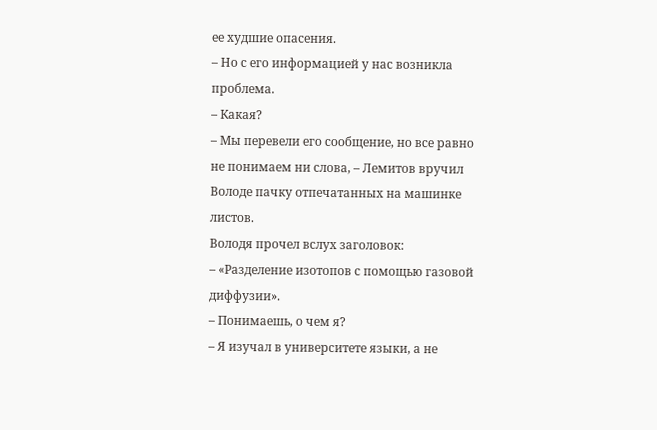ее худшие опасения.
– Но с его информацией у нас возникла проблема.
– Какая?
– Мы перевели его сообщение, но все равно не понимаем ни слова, – Лемитов вручил Володе пачку отпечатанных на машинке листов.
Володя прочел вслух заголовок:
– «Разделение изотопов с помощью газовой диффузии».
– Понимаешь, о чем я?
– Я изучал в университете языки, а не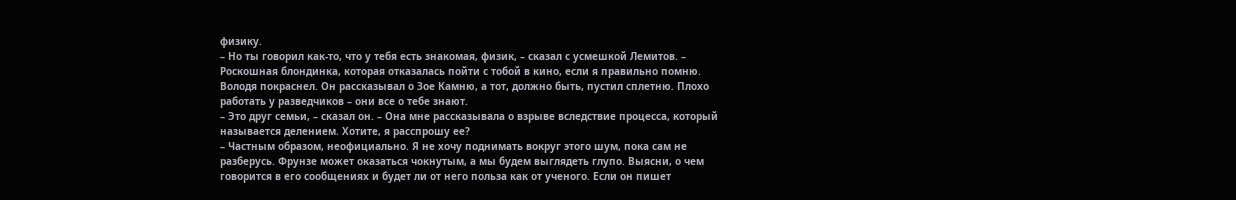физику.
– Но ты говорил как-то, что у тебя есть знакомая, физик, – сказал с усмешкой Лемитов. – Роскошная блондинка, которая отказалась пойти с тобой в кино, если я правильно помню.
Володя покраснел. Он рассказывал о Зое Камню, а тот, должно быть, пустил сплетню. Плохо работать у разведчиков – они все о тебе знают.
– Это друг семьи, – сказал он. – Она мне рассказывала о взрыве вследствие процесса, который называется делением. Хотите, я расспрошу ее?
– Частным образом, неофициально. Я не хочу поднимать вокруг этого шум, пока сам не разберусь. Фрунзе может оказаться чокнутым, а мы будем выглядеть глупо. Выясни, о чем говорится в его сообщениях и будет ли от него польза как от ученого. Если он пишет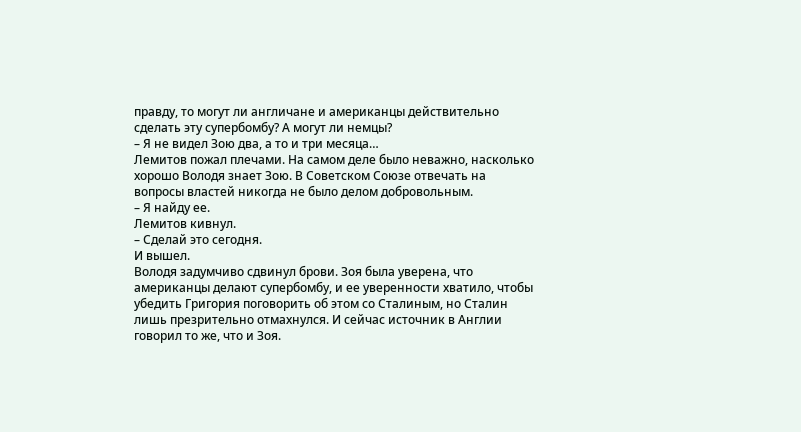правду, то могут ли англичане и американцы действительно сделать эту супербомбу? А могут ли немцы?
– Я не видел Зою два, а то и три месяца…
Лемитов пожал плечами. На самом деле было неважно, насколько хорошо Володя знает Зою. В Советском Союзе отвечать на вопросы властей никогда не было делом добровольным.
– Я найду ее.
Лемитов кивнул.
– Сделай это сегодня.
И вышел.
Володя задумчиво сдвинул брови. Зоя была уверена, что американцы делают супербомбу, и ее уверенности хватило, чтобы убедить Григория поговорить об этом со Сталиным, но Сталин лишь презрительно отмахнулся. И сейчас источник в Англии говорил то же, что и Зоя.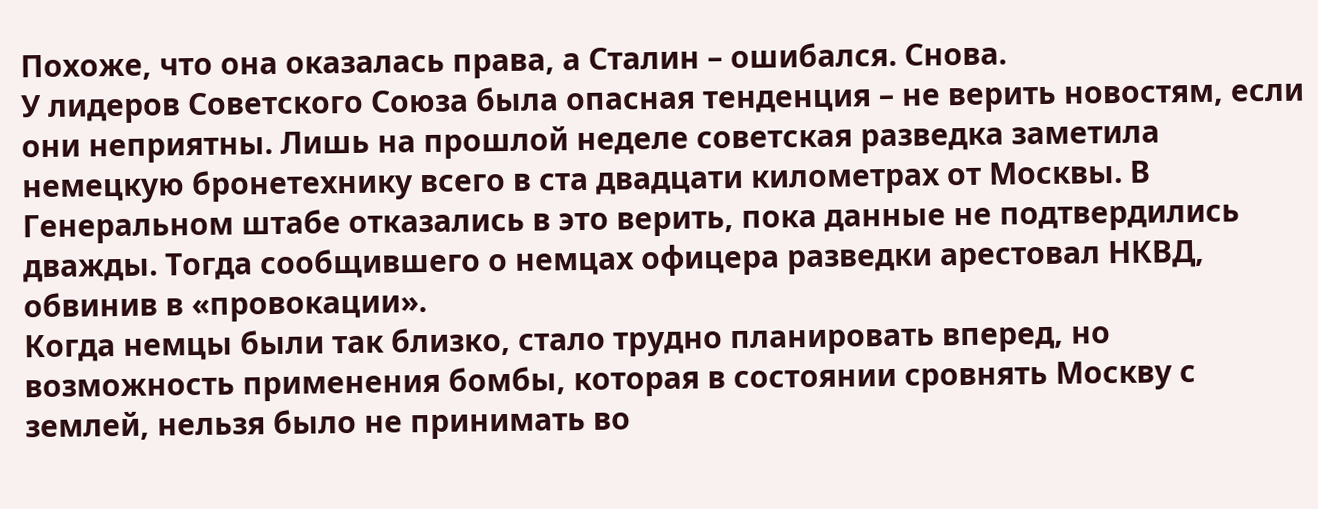Похоже, что она оказалась права, а Сталин – ошибался. Снова.
У лидеров Советского Союза была опасная тенденция – не верить новостям, если они неприятны. Лишь на прошлой неделе советская разведка заметила немецкую бронетехнику всего в ста двадцати километрах от Москвы. В Генеральном штабе отказались в это верить, пока данные не подтвердились дважды. Тогда сообщившего о немцах офицера разведки арестовал НКВД, обвинив в «провокации».
Когда немцы были так близко, стало трудно планировать вперед, но возможность применения бомбы, которая в состоянии сровнять Москву с землей, нельзя было не принимать во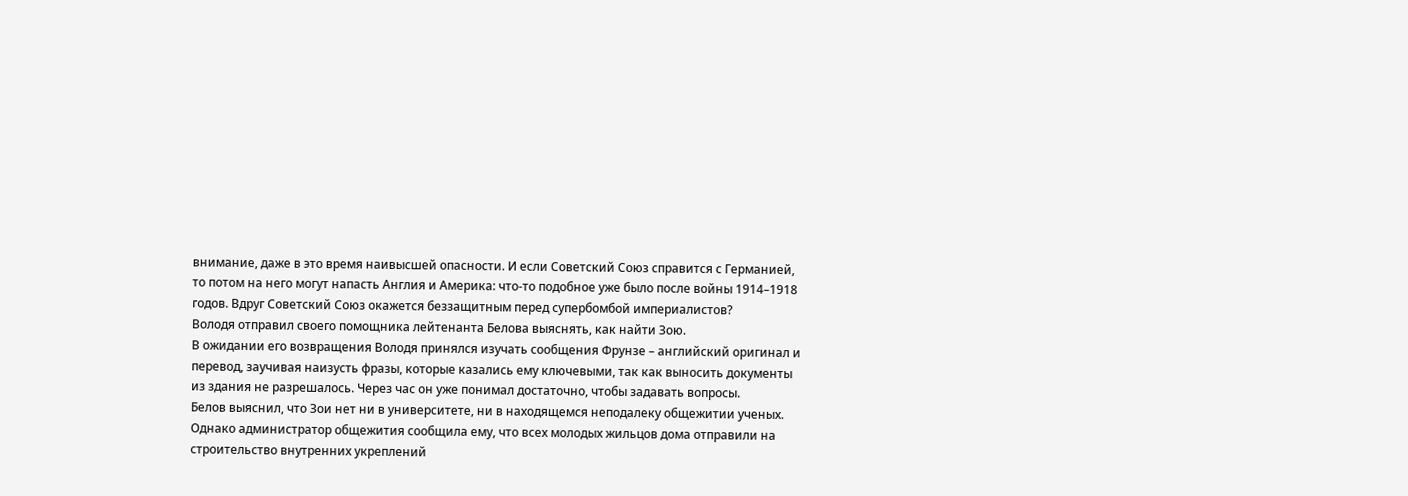внимание, даже в это время наивысшей опасности. И если Советский Союз справится с Германией, то потом на него могут напасть Англия и Америка: что-то подобное уже было после войны 1914–1918 годов. Вдруг Советский Союз окажется беззащитным перед супербомбой империалистов?
Володя отправил своего помощника лейтенанта Белова выяснять, как найти Зою.
В ожидании его возвращения Володя принялся изучать сообщения Фрунзе – английский оригинал и перевод, заучивая наизусть фразы, которые казались ему ключевыми, так как выносить документы из здания не разрешалось. Через час он уже понимал достаточно, чтобы задавать вопросы.
Белов выяснил, что Зои нет ни в университете, ни в находящемся неподалеку общежитии ученых. Однако администратор общежития сообщила ему, что всех молодых жильцов дома отправили на строительство внутренних укреплений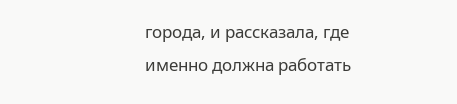города, и рассказала, где именно должна работать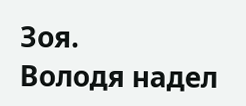Зоя.
Володя надел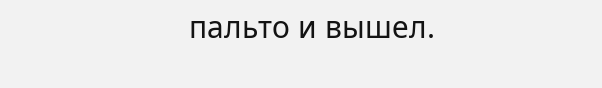пальто и вышел.